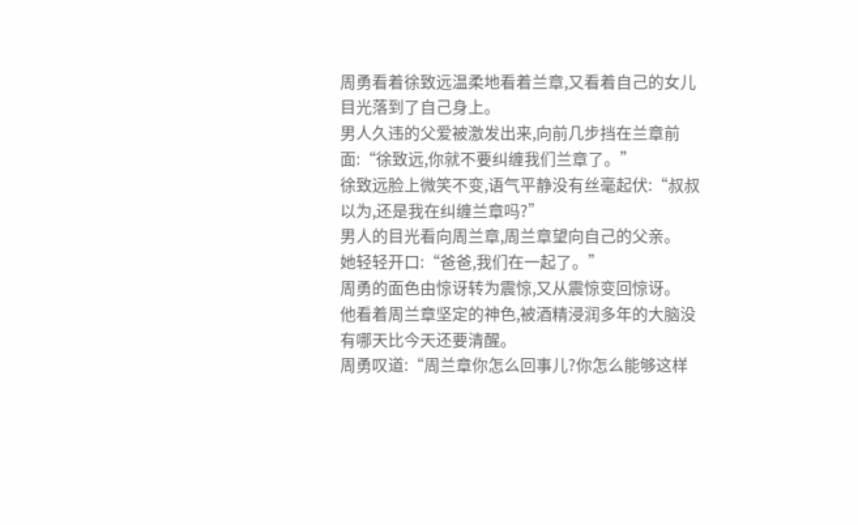周勇看着徐致远温柔地看着兰章,又看着自己的女儿目光落到了自己身上。
男人久违的父爱被激发出来,向前几步挡在兰章前面:“徐致远,你就不要纠缠我们兰章了。”
徐致远脸上微笑不变,语气平静没有丝毫起伏:“叔叔以为,还是我在纠缠兰章吗?”
男人的目光看向周兰章,周兰章望向自己的父亲。
她轻轻开口:“爸爸,我们在一起了。”
周勇的面色由惊讶转为震惊,又从震惊变回惊讶。
他看着周兰章坚定的神色,被酒精浸润多年的大脑没有哪天比今天还要清醒。
周勇叹道:“周兰章你怎么回事儿?你怎么能够这样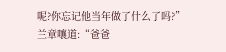呢?你忘记他当年做了什么了吗?”
兰章嚷道:“爸爸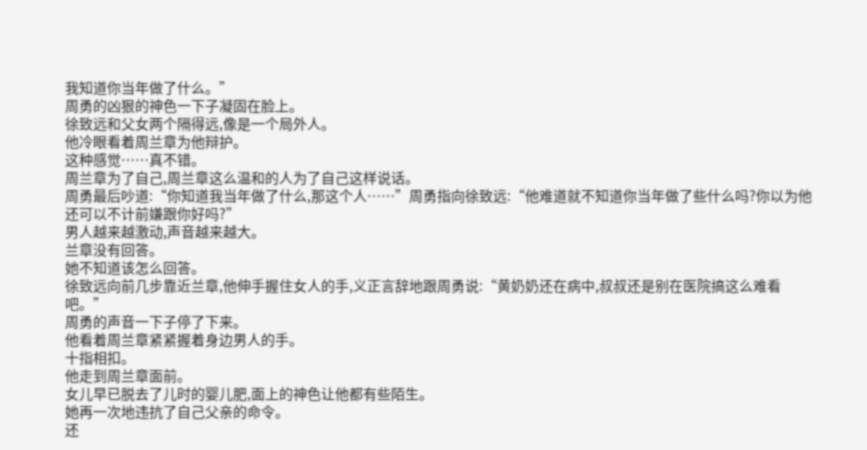我知道你当年做了什么。”
周勇的凶狠的神色一下子凝固在脸上。
徐致远和父女两个隔得远,像是一个局外人。
他冷眼看着周兰章为他辩护。
这种感觉……真不错。
周兰章为了自己,周兰章这么温和的人为了自己这样说话。
周勇最后吵道:“你知道我当年做了什么,那这个人……”周勇指向徐致远:“他难道就不知道你当年做了些什么吗?你以为他还可以不计前嫌跟你好吗?”
男人越来越激动,声音越来越大。
兰章没有回答。
她不知道该怎么回答。
徐致远向前几步靠近兰章,他伸手握住女人的手,义正言辞地跟周勇说:“黄奶奶还在病中,叔叔还是别在医院搞这么难看吧。”
周勇的声音一下子停了下来。
他看着周兰章紧紧握着身边男人的手。
十指相扣。
他走到周兰章面前。
女儿早已脱去了儿时的婴儿肥,面上的神色让他都有些陌生。
她再一次地违抗了自己父亲的命令。
还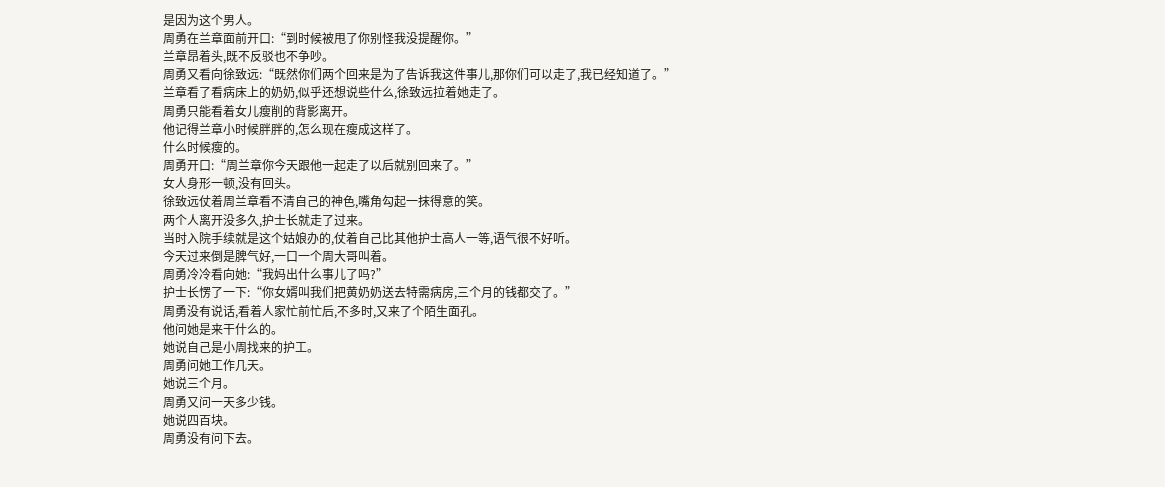是因为这个男人。
周勇在兰章面前开口:“到时候被甩了你别怪我没提醒你。”
兰章昂着头,既不反驳也不争吵。
周勇又看向徐致远:“既然你们两个回来是为了告诉我这件事儿,那你们可以走了,我已经知道了。”
兰章看了看病床上的奶奶,似乎还想说些什么,徐致远拉着她走了。
周勇只能看着女儿瘦削的背影离开。
他记得兰章小时候胖胖的,怎么现在瘦成这样了。
什么时候瘦的。
周勇开口:“周兰章你今天跟他一起走了以后就别回来了。”
女人身形一顿,没有回头。
徐致远仗着周兰章看不清自己的神色,嘴角勾起一抹得意的笑。
两个人离开没多久,护士长就走了过来。
当时入院手续就是这个姑娘办的,仗着自己比其他护士高人一等,语气很不好听。
今天过来倒是脾气好,一口一个周大哥叫着。
周勇冷冷看向她:“我妈出什么事儿了吗?”
护士长愣了一下:“你女婿叫我们把黄奶奶送去特需病房,三个月的钱都交了。”
周勇没有说话,看着人家忙前忙后,不多时,又来了个陌生面孔。
他问她是来干什么的。
她说自己是小周找来的护工。
周勇问她工作几天。
她说三个月。
周勇又问一天多少钱。
她说四百块。
周勇没有问下去。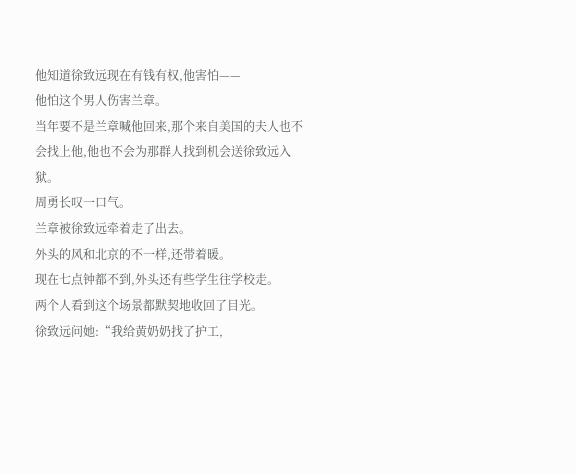他知道徐致远现在有钱有权,他害怕——
他怕这个男人伤害兰章。
当年要不是兰章喊他回来,那个来自美国的夫人也不会找上他,他也不会为那群人找到机会送徐致远入狱。
周勇长叹一口气。
兰章被徐致远牵着走了出去。
外头的风和北京的不一样,还带着暖。
现在七点钟都不到,外头还有些学生往学校走。
两个人看到这个场景都默契地收回了目光。
徐致远问她:“我给黄奶奶找了护工,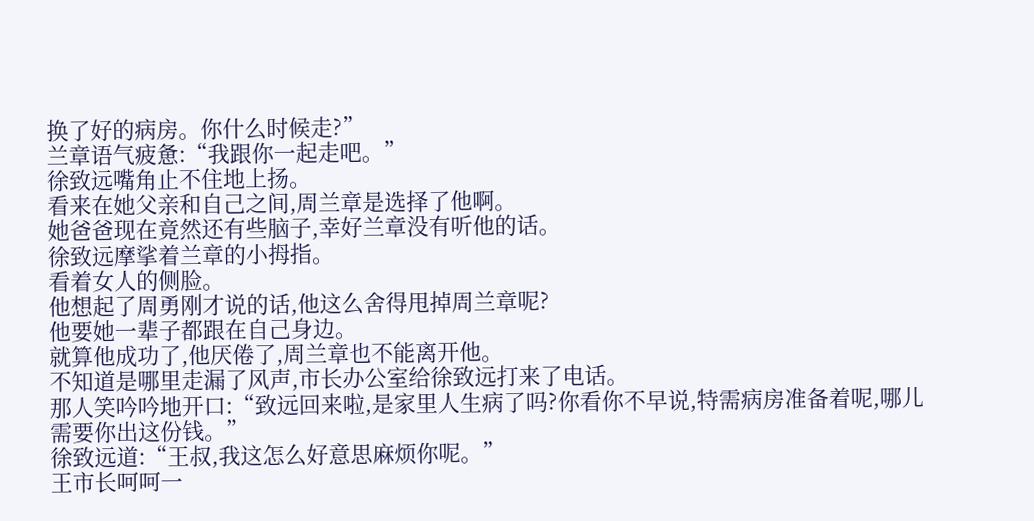换了好的病房。你什么时候走?”
兰章语气疲惫:“我跟你一起走吧。”
徐致远嘴角止不住地上扬。
看来在她父亲和自己之间,周兰章是选择了他啊。
她爸爸现在竟然还有些脑子,幸好兰章没有听他的话。
徐致远摩挲着兰章的小拇指。
看着女人的侧脸。
他想起了周勇刚才说的话,他这么舍得甩掉周兰章呢?
他要她一辈子都跟在自己身边。
就算他成功了,他厌倦了,周兰章也不能离开他。
不知道是哪里走漏了风声,市长办公室给徐致远打来了电话。
那人笑吟吟地开口:“致远回来啦,是家里人生病了吗?你看你不早说,特需病房准备着呢,哪儿需要你出这份钱。”
徐致远道:“王叔,我这怎么好意思麻烦你呢。”
王市长呵呵一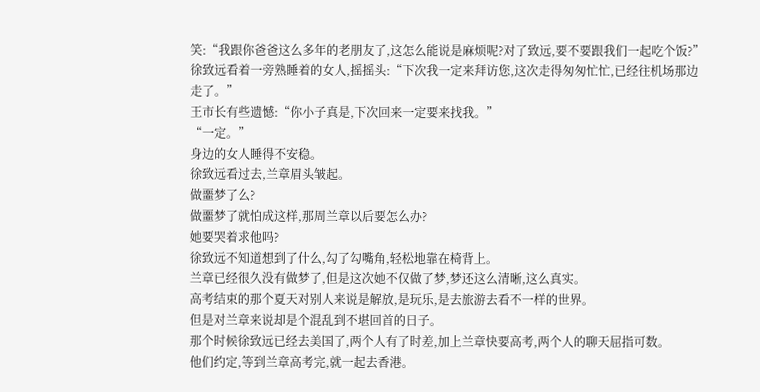笑:“我跟你爸爸这么多年的老朋友了,这怎么能说是麻烦呢?对了致远,要不要跟我们一起吃个饭?”
徐致远看着一旁熟睡着的女人,摇摇头:“下次我一定来拜访您,这次走得匆匆忙忙,已经往机场那边走了。”
王市长有些遗憾:“你小子真是,下次回来一定要来找我。”
“一定。”
身边的女人睡得不安稳。
徐致远看过去,兰章眉头皱起。
做噩梦了么?
做噩梦了就怕成这样,那周兰章以后要怎么办?
她要哭着求他吗?
徐致远不知道想到了什么,勾了勾嘴角,轻松地靠在椅背上。
兰章已经很久没有做梦了,但是这次她不仅做了梦,梦还这么清晰,这么真实。
高考结束的那个夏天对别人来说是解放,是玩乐,是去旅游去看不一样的世界。
但是对兰章来说却是个混乱到不堪回首的日子。
那个时候徐致远已经去美国了,两个人有了时差,加上兰章快要高考,两个人的聊天屈指可数。
他们约定,等到兰章高考完,就一起去香港。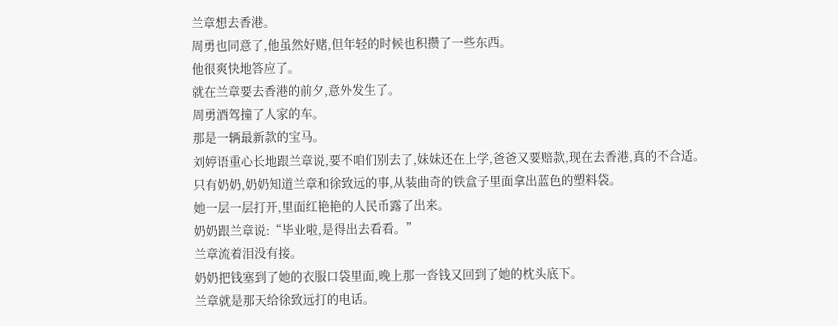兰章想去香港。
周勇也同意了,他虽然好赌,但年轻的时候也积攒了一些东西。
他很爽快地答应了。
就在兰章要去香港的前夕,意外发生了。
周勇酒驾撞了人家的车。
那是一辆最新款的宝马。
刘婷语重心长地跟兰章说,要不咱们别去了,妹妹还在上学,爸爸又要赔款,现在去香港,真的不合适。
只有奶奶,奶奶知道兰章和徐致远的事,从装曲奇的铁盒子里面拿出蓝色的塑料袋。
她一层一层打开,里面红艳艳的人民币露了出来。
奶奶跟兰章说:“毕业啦,是得出去看看。”
兰章流着泪没有接。
奶奶把钱塞到了她的衣服口袋里面,晚上那一沓钱又回到了她的枕头底下。
兰章就是那天给徐致远打的电话。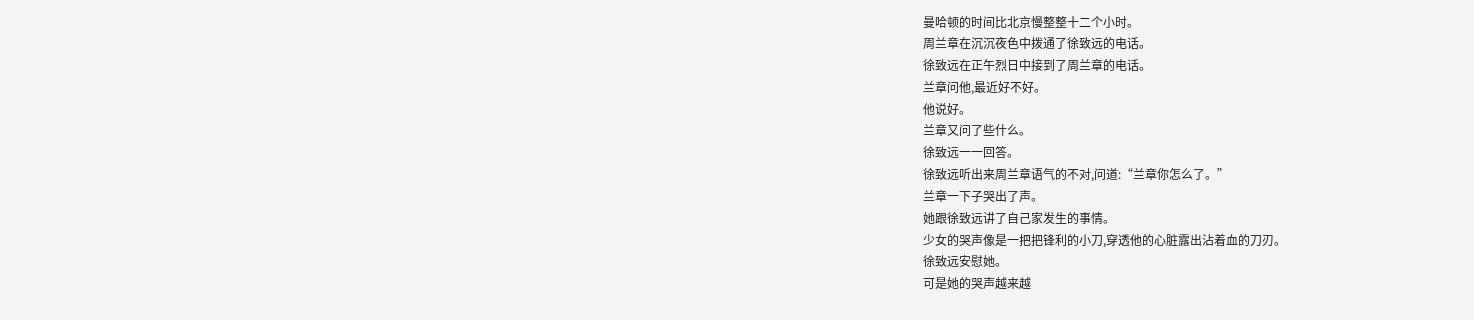曼哈顿的时间比北京慢整整十二个小时。
周兰章在沉沉夜色中拨通了徐致远的电话。
徐致远在正午烈日中接到了周兰章的电话。
兰章问他,最近好不好。
他说好。
兰章又问了些什么。
徐致远一一回答。
徐致远听出来周兰章语气的不对,问道:“兰章你怎么了。”
兰章一下子哭出了声。
她跟徐致远讲了自己家发生的事情。
少女的哭声像是一把把锋利的小刀,穿透他的心脏露出沾着血的刀刃。
徐致远安慰她。
可是她的哭声越来越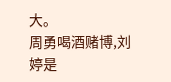大。
周勇喝酒赌博,刘婷是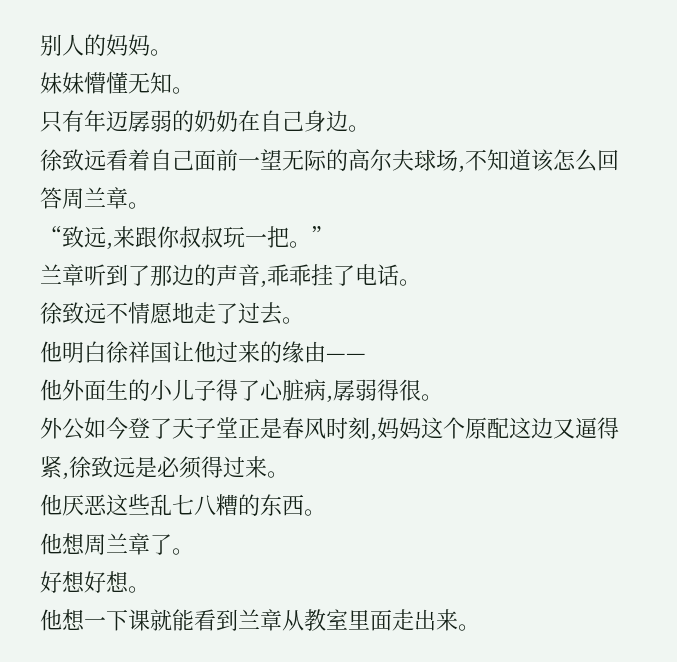别人的妈妈。
妹妹懵懂无知。
只有年迈孱弱的奶奶在自己身边。
徐致远看着自己面前一望无际的高尔夫球场,不知道该怎么回答周兰章。
“致远,来跟你叔叔玩一把。”
兰章听到了那边的声音,乖乖挂了电话。
徐致远不情愿地走了过去。
他明白徐祥国让他过来的缘由——
他外面生的小儿子得了心脏病,孱弱得很。
外公如今登了天子堂正是春风时刻,妈妈这个原配这边又逼得紧,徐致远是必须得过来。
他厌恶这些乱七八糟的东西。
他想周兰章了。
好想好想。
他想一下课就能看到兰章从教室里面走出来。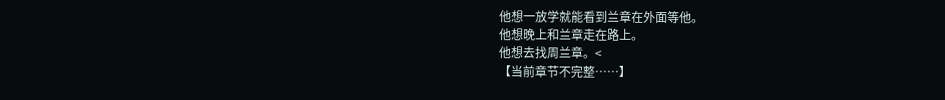他想一放学就能看到兰章在外面等他。
他想晚上和兰章走在路上。
他想去找周兰章。<
【当前章节不完整……】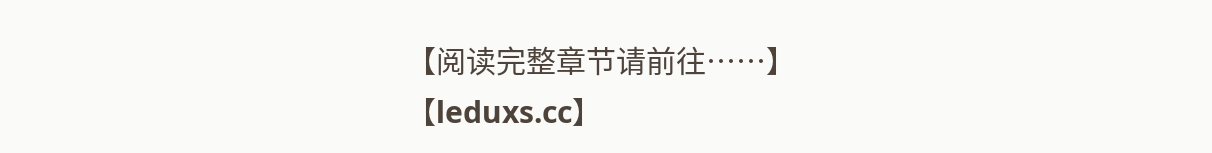【阅读完整章节请前往……】
【leduxs.cc】